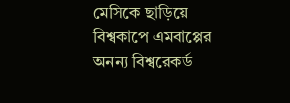মেসিকে ছাড়িয়ে বিশ্বকাপে এমবাপ্পের অনন্য বিশ্বরেকর্ড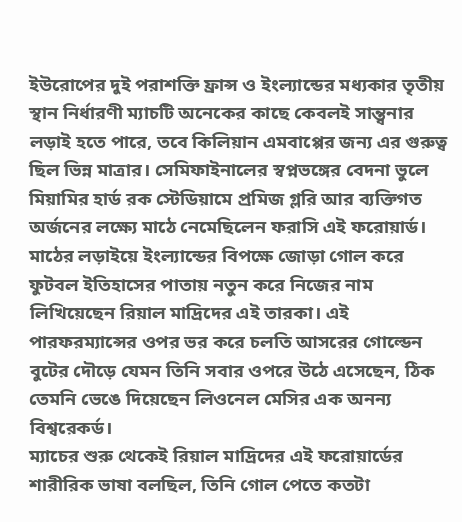ইউরোপের দুই পরাশক্তি ফ্রান্স ও ইংল্যান্ডের মধ্যকার তৃতীয় স্থান নির্ধারণী ম্যাচটি অনেকের কাছে কেবলই সান্ত্বনার লড়াই হতে পারে, তবে কিলিয়ান এমবাপ্পের জন্য এর গুরুত্ব ছিল ভিন্ন মাত্রার। সেমিফাইনালের স্বপ্নভঙ্গের বেদনা ভুলে মিয়ামির হার্ড রক স্টেডিয়ামে প্রমিজ গ্লরি আর ব্যক্তিগত অর্জনের লক্ষ্যে মাঠে নেমেছিলেন ফরাসি এই ফরোয়ার্ড। মাঠের লড়াইয়ে ইংল্যান্ডের বিপক্ষে জোড়া গোল করে ফুটবল ইতিহাসের পাতায় নতুন করে নিজের নাম লিখিয়েছেন রিয়াল মাদ্রিদের এই তারকা। এই পারফরম্যান্সের ওপর ভর করে চলতি আসরের গোল্ডেন বুটের দৌড়ে যেমন তিনি সবার ওপরে উঠে এসেছেন, ঠিক তেমনি ভেঙে দিয়েছেন লিওনেল মেসির এক অনন্য বিশ্বরেকর্ড।
ম্যাচের শুরু থেকেই রিয়াল মাদ্রিদের এই ফরোয়ার্ডের শারীরিক ভাষা বলছিল, তিনি গোল পেতে কতটা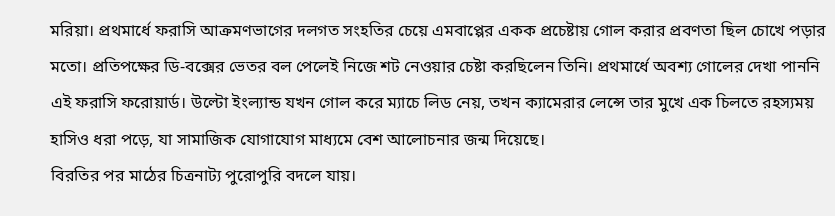মরিয়া। প্রথমার্ধে ফরাসি আক্রমণভাগের দলগত সংহতির চেয়ে এমবাপ্পের একক প্রচেষ্টায় গোল করার প্রবণতা ছিল চোখে পড়ার মতো। প্রতিপক্ষের ডি-বক্সের ভেতর বল পেলেই নিজে শট নেওয়ার চেষ্টা করছিলেন তিনি। প্রথমার্ধে অবশ্য গোলের দেখা পাননি এই ফরাসি ফরোয়ার্ড। উল্টো ইংল্যান্ড যখন গোল করে ম্যাচে লিড নেয়, তখন ক্যামেরার লেন্সে তার মুখে এক চিলতে রহস্যময় হাসিও ধরা পড়ে, যা সামাজিক যোগাযোগ মাধ্যমে বেশ আলোচনার জন্ম দিয়েছে।
বিরতির পর মাঠের চিত্রনাট্য পুরোপুরি বদলে যায়।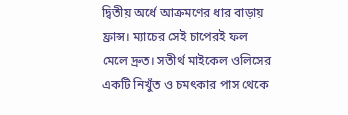দ্বিতীয় অর্ধে আক্রমণের ধার বাড়ায় ফ্রান্স। ম্যাচের সেই চাপেরই ফল মেলে দ্রুত। সতীর্থ মাইকেল ওলিসের একটি নিখুঁত ও চমৎকার পাস থেকে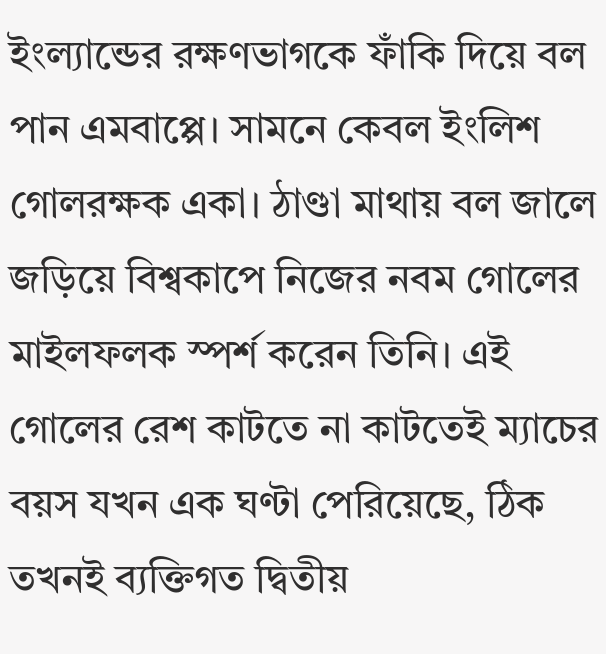ইংল্যান্ডের রক্ষণভাগকে ফাঁকি দিয়ে বল পান এমবাপ্পে। সামনে কেবল ইংলিশ গোলরক্ষক একা। ঠাণ্ডা মাথায় বল জালে জড়িয়ে বিশ্বকাপে নিজের নবম গোলের মাইলফলক স্পর্শ করেন তিনি। এই গোলের রেশ কাটতে না কাটতেই ম্যাচের বয়স যখন এক ঘণ্টা পেরিয়েছে, ঠিক তখনই ব্যক্তিগত দ্বিতীয়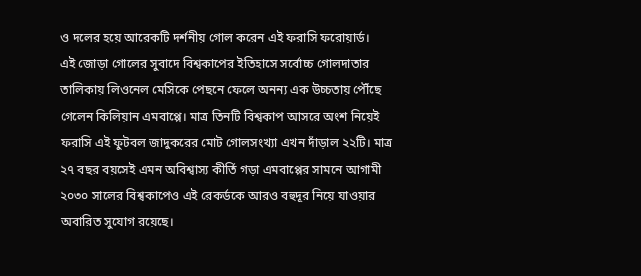ও দলের হয়ে আরেকটি দর্শনীয় গোল করেন এই ফরাসি ফরোয়ার্ড।
এই জোড়া গোলের সুবাদে বিশ্বকাপের ইতিহাসে সর্বোচ্চ গোলদাতার তালিকায় লিওনেল মেসিকে পেছনে ফেলে অনন্য এক উচ্চতায় পৌঁছে গেলেন কিলিয়ান এমবাপ্পে। মাত্র তিনটি বিশ্বকাপ আসরে অংশ নিয়েই ফরাসি এই ফুটবল জাদুকরের মোট গোলসংখ্যা এখন দাঁড়াল ২২টি। মাত্র ২৭ বছর বয়সেই এমন অবিশ্বাস্য কীর্তি গড়া এমবাপ্পের সামনে আগামী ২০৩০ সালের বিশ্বকাপেও এই রেকর্ডকে আরও বহুদূর নিয়ে যাওয়ার অবারিত সুযোগ রয়েছে।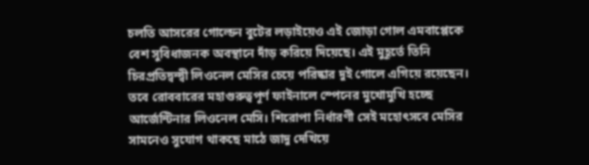চলতি আসরের গোল্ডেন বুটের লড়াইয়েও এই জোড়া গোল এমবাপ্পেকে বেশ সুবিধাজনক অবস্থানে দাঁড় করিয়ে দিয়েছে। এই মুহূর্তে তিনি চিরপ্রতিদ্বন্দ্বী লিওনেল মেসির চেয়ে পরিষ্কার দুই গোলে এগিয়ে রয়েছেন। তবে রোববারের মহাগুরুত্বপূর্ণ ফাইনালে স্পেনের মুখোমুখি হচ্ছে আর্জেন্টিনার লিওনেল মেসি। শিরোপা নির্ধারণী সেই মহোৎসবে মেসির সামনেও সুযোগ থাকছে মাঠে জাদু দেখিয়ে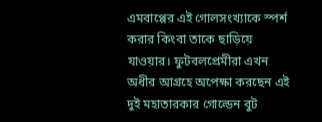এমবাপ্পের এই গোলসংখ্যাকে স্পর্শ করার কিংবা তাকে ছাড়িয়ে যাওয়ার। ফুটবলপ্রেমীরা এখন অধীর আগ্রহে অপেক্ষা করছেন এই দুই মহাতারকার গোল্ডেন বুট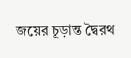জয়ের চূড়ান্ত দ্বৈরথ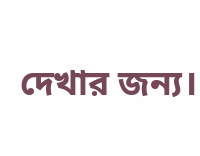দেখার জন্য।